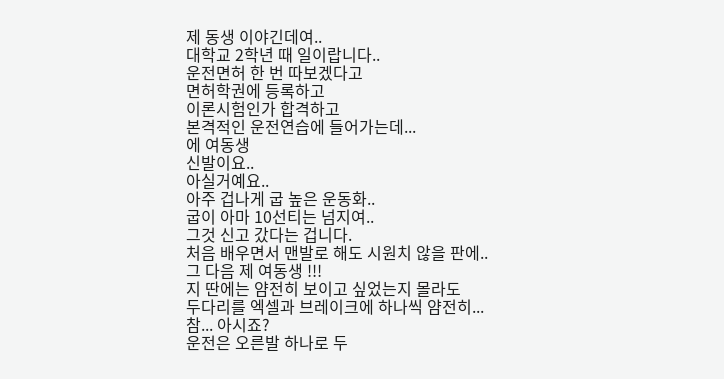제 동생 이야긴데여..
대학교 2학년 때 일이랍니다..
운전면허 한 번 따보겠다고
면허학권에 등록하고
이론시험인가 합격하고
본격적인 운전연습에 들어가는데...
에 여동생
신발이요..
아실거예요..
아주 겁나게 굽 높은 운동화..
굽이 아마 10선티는 넘지여..
그것 신고 갔다는 겁니다.
처음 배우면서 맨발로 해도 시원치 않을 판에..
그 다음 제 여동생 !!!
지 딴에는 얌전히 보이고 싶었는지 몰라도
두다리를 엑셀과 브레이크에 하나씩 얌전히...
참... 아시죠?
운전은 오른발 하나로 두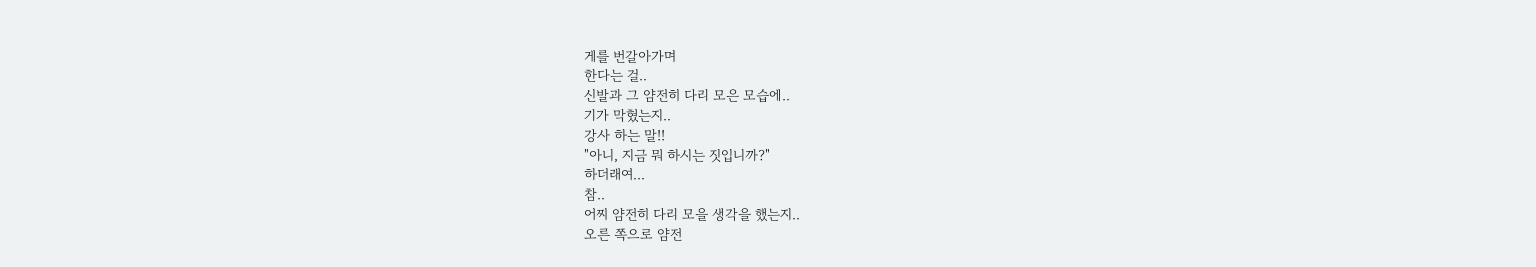게를 번갈아가며
한다는 걸..
신발과 그 얌전히 다리 모은 모습에..
기가 막혔는지..
강사 하는 말!!
"아니, 지금 뭐 하시는 짓입니까?"
하더래여...
참..
어찌 얌전히 다리 모을 생각을 했는지..
오른 쪽으로 얌전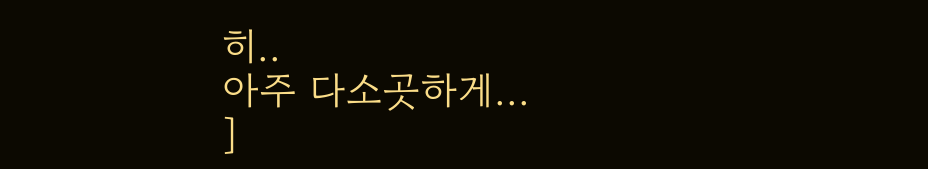히..
아주 다소곳하게...
]